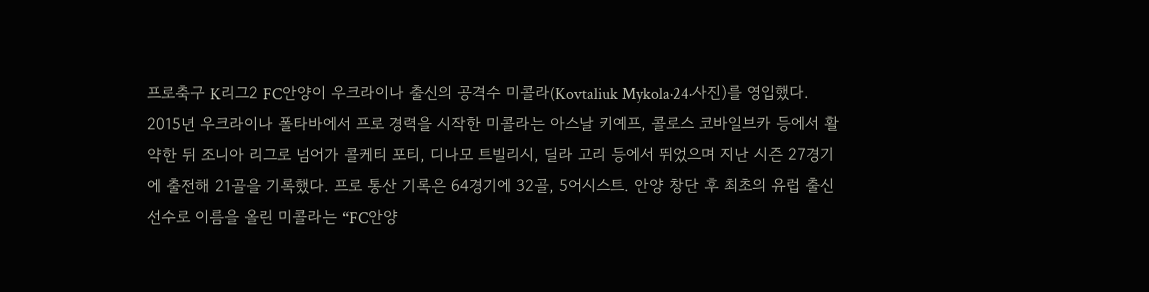프로축구 K리그2 FC안양이 우크라이나 출신의 공격수 미콜라(Kovtaliuk Mykola·24·사진)를 영입했다. 2015년 우크라이나 폴타바에서 프로 경력을 시작한 미콜라는 아스날 키예프, 콜로스 코바일브카 등에서 활약한 뒤 조니아 리그로 넘어가 콜케티 포티, 디나모 트빌리시, 딜라 고리 등에서 뛰었으며 지난 시즌 27경기에 출전해 21골을 기록했다. 프로 통산 기록은 64경기에 32골, 5어시스트. 안양 창단 후 최초의 유럽 출신 선수로 이름을 올린 미콜라는 “FC안양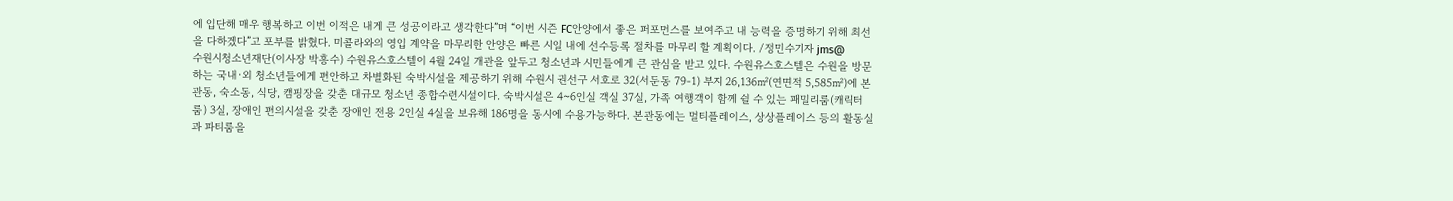에 입단해 매우 행복하고 이번 이적은 내게 큰 성공이라고 생각한다”며 “이번 시즌 FC안양에서 좋은 퍼포먼스를 보여주고 내 능력을 증명하기 위해 최선을 다하겠다”고 포부를 밝혔다. 미콜라와의 영입 계약을 마무리한 안양은 빠른 시일 내에 선수등록 절차를 마무리 할 계획이다. /정민수기자 jms@
수원시청소년재단(이사장 박흥수) 수원유스호스텔이 4월 24일 개관을 앞두고 청소년과 시민들에게 큰 관심을 받고 있다. 수원유스호스텔은 수원을 방문하는 국내·외 청소년들에게 편안하고 차별화된 숙박시설을 제공하기 위해 수원시 권선구 서호로 32(서둔동 79-1) 부지 26,136㎡(연면적 5,585㎡)에 본관동, 숙소동, 식당, 캠핑장을 갖춘 대규모 청소년 종합수련시설이다. 숙박시설은 4~6인실 객실 37실, 가족 여행객이 함께 쉴 수 있는 패밀리룸(캐릭터룸) 3실, 장애인 편의시설을 갖춘 장애인 전용 2인실 4실을 보유해 186명을 동시에 수용가능하다. 본관동에는 멀티플레이스, 상상플레이스 등의 활동실과 파티룸을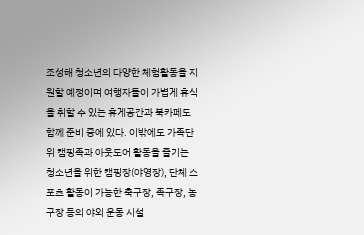조성해 청소년의 다양한 체험활동을 지원할 예정이며 여행자들이 가볍게 휴식을 취할 수 있는 휴게공간과 북카페도 함께 준비 중에 있다. 이밖에도 가족단위 캠핑족과 아웃도어 활동을 즐기는 청소년을 위한 캠핑장(야영장), 단체 스포츠 활동이 가능한 축구장, 족구장, 농구장 등의 야외 운동 시설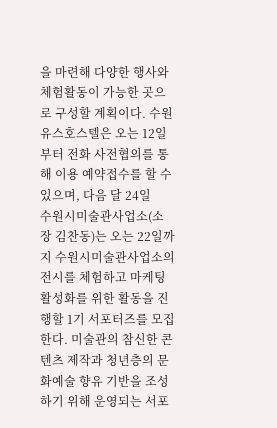을 마련해 다양한 행사와 체험활동이 가능한 곳으로 구성할 계획이다. 수원유스호스텔은 오는 12일부터 전화 사전협의를 통해 이용 예약접수를 할 수 있으며, 다음 달 24일
수원시미술관사업소(소장 김찬동)는 오는 22일까지 수원시미술관사업소의 전시를 체험하고 마케팅 활성화를 위한 활동을 진행할 1기 서포터즈를 모집한다. 미술관의 참신한 콘텐츠 제작과 청년층의 문화예술 향유 기반을 조성하기 위해 운영되는 서포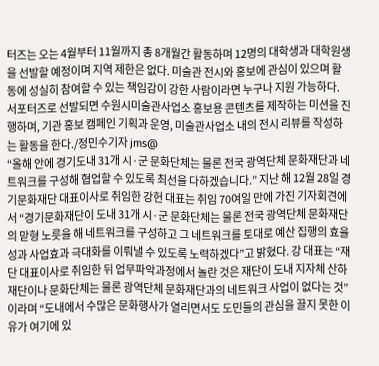터즈는 오는 4월부터 11월까지 총 8개월간 활동하며 12명의 대학생과 대학원생을 선발할 예정이며 지역 제한은 없다. 미술관 전시와 홍보에 관심이 있으며 활동에 성실히 참여할 수 있는 책임감이 강한 사람이라면 누구나 지원 가능하다. 서포터즈로 선발되면 수원시미술관사업소 홍보용 콘텐츠를 제작하는 미션을 진행하며, 기관 홍보 캠페인 기획과 운영, 미술관사업소 내의 전시 리뷰를 작성하는 활동을 한다./정민수기자 jms@
“올해 안에 경기도내 31개 시·군 문화단체는 물론 전국 광역단체 문화재단과 네트워크를 구성해 협업할 수 있도록 최선을 다하겠습니다.” 지난 해 12월 28일 경기문화재단 대표이사로 취임한 강헌 대표는 취임 70여일 만에 가진 기자회견에서 “경기문화재단이 도내 31개 시·군 문화단체는 물론 전국 광역단체 문화재단의 맏형 노릇을 해 네트워크를 구성하고 그 네트워크를 토대로 예산 집행의 효율성과 사업효과 극대화를 이뤄낼 수 있도록 노력하겠다”고 밝혔다. 강 대표는 “재단 대표이사로 취임한 뒤 업무파악과정에서 놀란 것은 재단이 도내 지자체 산하 재단이나 문화단체는 물론 광역단체 문화재단과의 네트워크 사업이 없다는 것”이라며 “도내에서 수많은 문화행사가 열리면서도 도민들의 관심을 끌지 못한 이유가 여기에 있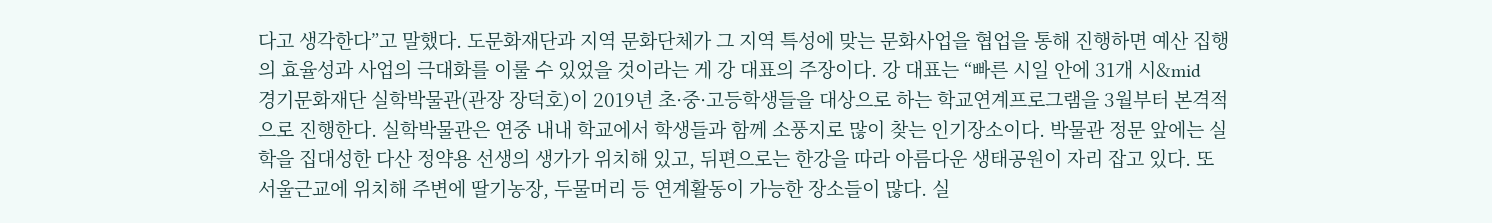다고 생각한다”고 말했다. 도문화재단과 지역 문화단체가 그 지역 특성에 맞는 문화사업을 협업을 통해 진행하면 예산 집행의 효율성과 사업의 극대화를 이룰 수 있었을 것이라는 게 강 대표의 주장이다. 강 대표는 “빠른 시일 안에 31개 시&mid
경기문화재단 실학박물관(관장 장덕호)이 2019년 초·중·고등학생들을 대상으로 하는 학교연계프로그램을 3월부터 본격적으로 진행한다. 실학박물관은 연중 내내 학교에서 학생들과 함께 소풍지로 많이 찾는 인기장소이다. 박물관 정문 앞에는 실학을 집대성한 다산 정약용 선생의 생가가 위치해 있고, 뒤편으로는 한강을 따라 아름다운 생태공원이 자리 잡고 있다. 또 서울근교에 위치해 주변에 딸기농장, 두물머리 등 연계활동이 가능한 장소들이 많다. 실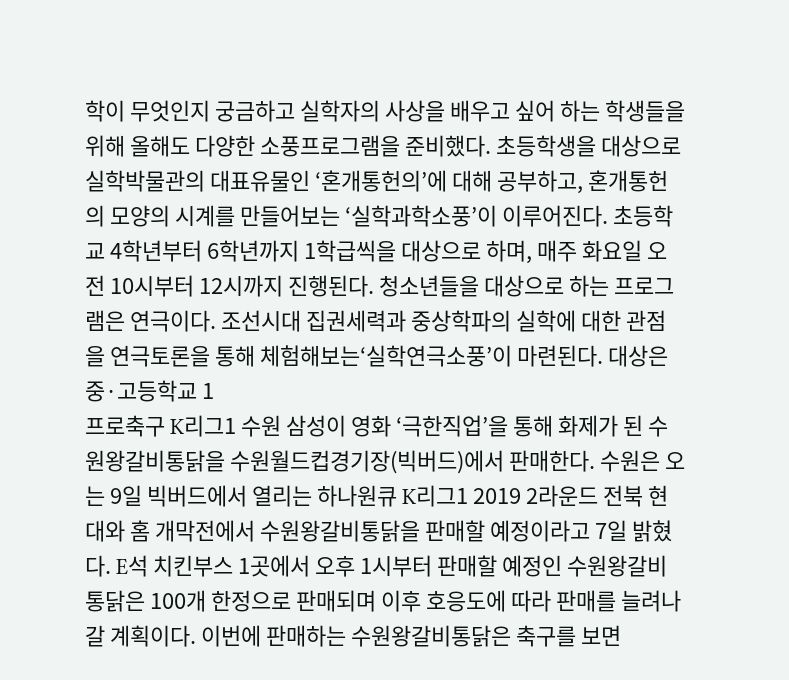학이 무엇인지 궁금하고 실학자의 사상을 배우고 싶어 하는 학생들을 위해 올해도 다양한 소풍프로그램을 준비했다. 초등학생을 대상으로 실학박물관의 대표유물인 ‘혼개통헌의’에 대해 공부하고, 혼개통헌의 모양의 시계를 만들어보는 ‘실학과학소풍’이 이루어진다. 초등학교 4학년부터 6학년까지 1학급씩을 대상으로 하며, 매주 화요일 오전 10시부터 12시까지 진행된다. 청소년들을 대상으로 하는 프로그램은 연극이다. 조선시대 집권세력과 중상학파의 실학에 대한 관점을 연극토론을 통해 체험해보는‘실학연극소풍’이 마련된다. 대상은 중·고등학교 1
프로축구 K리그1 수원 삼성이 영화 ‘극한직업’을 통해 화제가 된 수원왕갈비통닭을 수원월드컵경기장(빅버드)에서 판매한다. 수원은 오는 9일 빅버드에서 열리는 하나원큐 K리그1 2019 2라운드 전북 현대와 홈 개막전에서 수원왕갈비통닭을 판매할 예정이라고 7일 밝혔다. E석 치킨부스 1곳에서 오후 1시부터 판매할 예정인 수원왕갈비통닭은 100개 한정으로 판매되며 이후 호응도에 따라 판매를 늘려나갈 계획이다. 이번에 판매하는 수원왕갈비통닭은 축구를 보면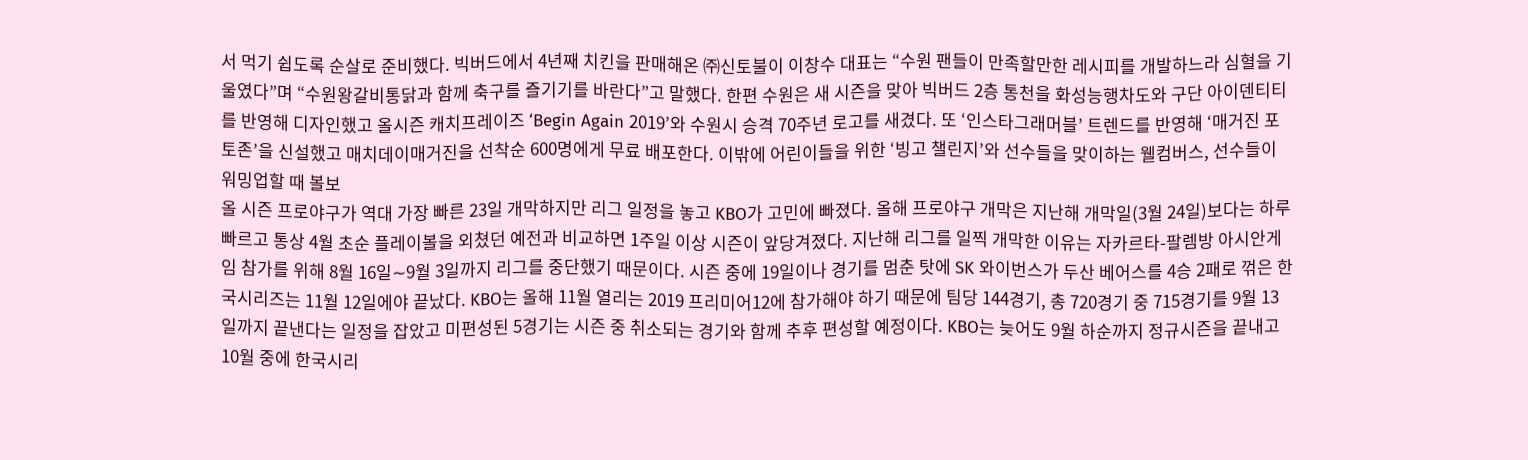서 먹기 쉽도록 순살로 준비했다. 빅버드에서 4년째 치킨을 판매해온 ㈜신토불이 이창수 대표는 “수원 팬들이 만족할만한 레시피를 개발하느라 심혈을 기울였다”며 “수원왕갈비통닭과 함께 축구를 즐기기를 바란다”고 말했다. 한편 수원은 새 시즌을 맞아 빅버드 2층 통천을 화성능행차도와 구단 아이덴티티를 반영해 디자인했고 올시즌 캐치프레이즈 ‘Begin Again 2019’와 수원시 승격 70주년 로고를 새겼다. 또 ‘인스타그래머블’ 트렌드를 반영해 ‘매거진 포토존’을 신설했고 매치데이매거진을 선착순 600명에게 무료 배포한다. 이밖에 어린이들을 위한 ‘빙고 챌린지’와 선수들을 맞이하는 웰컴버스, 선수들이 워밍업할 때 볼보
올 시즌 프로야구가 역대 가장 빠른 23일 개막하지만 리그 일정을 놓고 KBO가 고민에 빠졌다. 올해 프로야구 개막은 지난해 개막일(3월 24일)보다는 하루 빠르고 통상 4월 초순 플레이볼을 외쳤던 예전과 비교하면 1주일 이상 시즌이 앞당겨졌다. 지난해 리그를 일찍 개막한 이유는 자카르타-팔렘방 아시안게임 참가를 위해 8월 16일∼9월 3일까지 리그를 중단했기 때문이다. 시즌 중에 19일이나 경기를 멈춘 탓에 SK 와이번스가 두산 베어스를 4승 2패로 꺾은 한국시리즈는 11월 12일에야 끝났다. KBO는 올해 11월 열리는 2019 프리미어12에 참가해야 하기 때문에 팀당 144경기, 총 720경기 중 715경기를 9월 13일까지 끝낸다는 일정을 잡았고 미편성된 5경기는 시즌 중 취소되는 경기와 함께 추후 편성할 예정이다. KBO는 늦어도 9월 하순까지 정규시즌을 끝내고 10월 중에 한국시리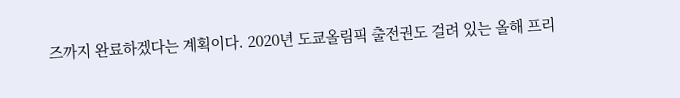즈까지 완료하겠다는 계획이다. 2020년 도쿄올림픽 출전권도 걸려 있는 올해 프리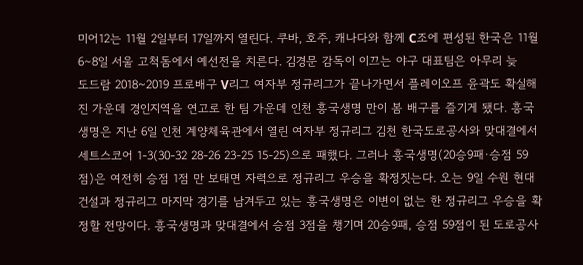미어12는 11월 2일부터 17일까지 열린다. 쿠바, 호주, 캐나다와 함께 C조에 편성된 한국은 11월 6∼8일 서울 고척돔에서 예선전을 치른다. 김경문 감독이 이끄는 야구 대표팀은 아무리 늦
도드람 2018~2019 프로배구 V리그 여자부 정규리그가 끝나가면서 플레이오프 윤곽도 확실해진 가운데 경인지역을 연고로 한 팀 가운데 인천 흥국생명 만이 봄 배구를 즐기게 됐다. 흥국생명은 지난 6일 인천 계양체육관에서 열린 여자부 정규리그 김천 한국도로공사와 맞대결에서 세트스코어 1-3(30-32 28-26 23-25 15-25)으로 패했다. 그러나 흥국생명(20승9패·승점 59점)은 여전히 승점 1점 만 보태면 자력으로 정규리그 우승을 확정짓는다. 오는 9일 수원 현대건설과 정규리그 마지막 경기를 남겨두고 있는 흥국생명은 이변이 없는 한 정규리그 우승을 확정할 전망이다. 흥국생명과 맞대결에서 승점 3점을 챙기며 20승9패, 승점 59점이 된 도로공사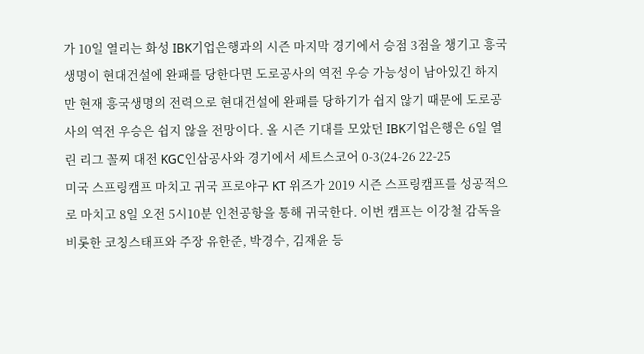가 10일 열리는 화성 IBK기업은행과의 시즌 마지막 경기에서 승점 3점을 챙기고 흥국생명이 현대건설에 완패를 당한다면 도로공사의 역전 우승 가능성이 남아있긴 하지만 현재 흥국생명의 전력으로 현대건설에 완패를 당하기가 쉽지 않기 때문에 도로공사의 역전 우승은 쉽지 않을 전망이다. 올 시즌 기대를 모았던 IBK기업은행은 6일 열린 리그 꼴찌 대전 KGC인삼공사와 경기에서 세트스코어 0-3(24-26 22-25
미국 스프링캠프 마치고 귀국 프로야구 KT 위즈가 2019 시즌 스프링캠프를 성공적으로 마치고 8일 오전 5시10분 인천공항을 통해 귀국한다. 이번 캠프는 이강철 감독을 비롯한 코칭스태프와 주장 유한준, 박경수, 김재윤 등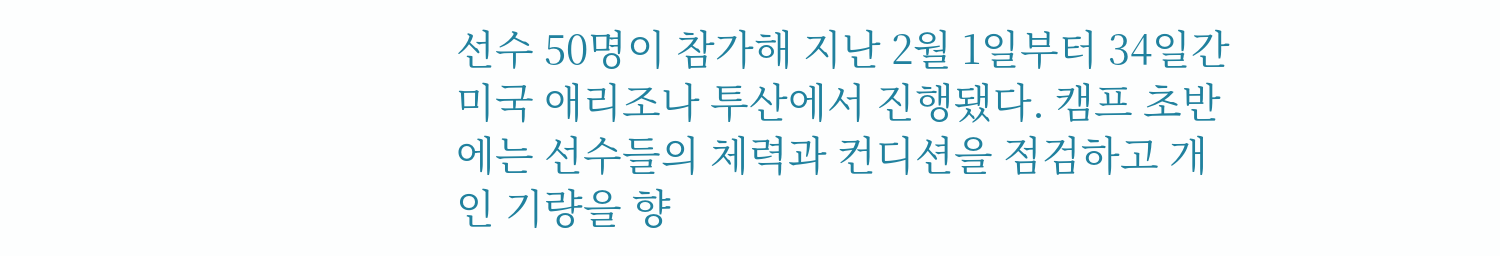선수 50명이 참가해 지난 2월 1일부터 34일간 미국 애리조나 투산에서 진행됐다. 캠프 초반에는 선수들의 체력과 컨디션을 점검하고 개인 기량을 향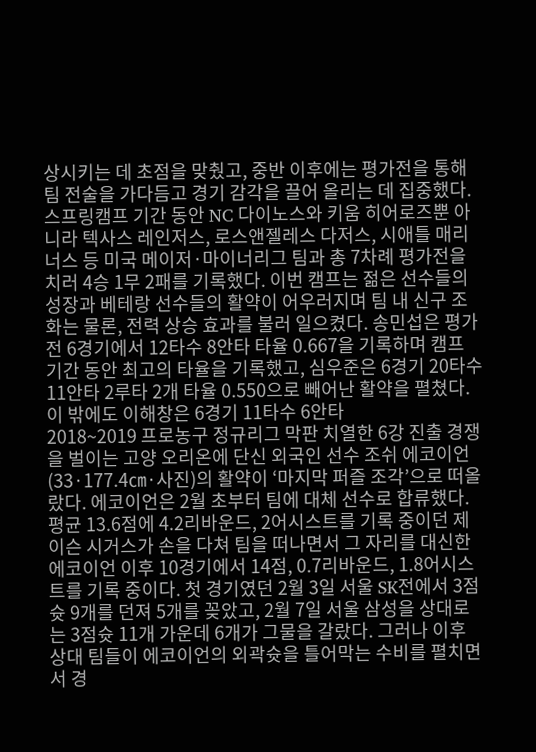상시키는 데 초점을 맞췄고, 중반 이후에는 평가전을 통해 팀 전술을 가다듬고 경기 감각을 끌어 올리는 데 집중했다. 스프링캠프 기간 동안 NC 다이노스와 키움 히어로즈뿐 아니라 텍사스 레인저스, 로스앤젤레스 다저스, 시애틀 매리너스 등 미국 메이저·마이너리그 팀과 총 7차례 평가전을 치러 4승 1무 2패를 기록했다. 이번 캠프는 젊은 선수들의 성장과 베테랑 선수들의 활약이 어우러지며 팀 내 신구 조화는 물론, 전력 상승 효과를 불러 일으켰다. 송민섭은 평가전 6경기에서 12타수 8안타 타율 0.667을 기록하며 캠프 기간 동안 최고의 타율을 기록했고, 심우준은 6경기 20타수 11안타 2루타 2개 타율 0.550으로 빼어난 활약을 펼쳤다. 이 밖에도 이해창은 6경기 11타수 6안타
2018~2019 프로농구 정규리그 막판 치열한 6강 진출 경쟁을 벌이는 고양 오리온에 단신 외국인 선수 조쉬 에코이언(33·177.4㎝·사진)의 활약이 ‘마지막 퍼즐 조각’으로 떠올랐다. 에코이언은 2월 초부터 팀에 대체 선수로 합류했다. 평균 13.6점에 4.2리바운드, 2어시스트를 기록 중이던 제이슨 시거스가 손을 다쳐 팀을 떠나면서 그 자리를 대신한 에코이언 이후 10경기에서 14점, 0.7리바운드, 1.8어시스트를 기록 중이다. 첫 경기였던 2월 3일 서울 SK전에서 3점슛 9개를 던져 5개를 꽂았고, 2월 7일 서울 삼성을 상대로는 3점슛 11개 가운데 6개가 그물을 갈랐다. 그러나 이후 상대 팀들이 에코이언의 외곽슛을 틀어막는 수비를 펼치면서 경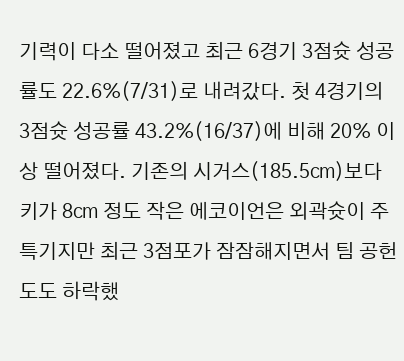기력이 다소 떨어졌고 최근 6경기 3점슛 성공률도 22.6%(7/31)로 내려갔다. 첫 4경기의 3점슛 성공률 43.2%(16/37)에 비해 20% 이상 떨어졌다. 기존의 시거스(185.5㎝)보다 키가 8㎝ 정도 작은 에코이언은 외곽슛이 주특기지만 최근 3점포가 잠잠해지면서 팀 공헌도도 하락했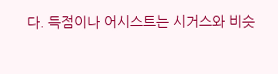다. 득점이나 어시스트는 시거스와 비슷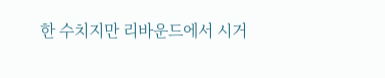한 수치지만 리바운드에서 시거